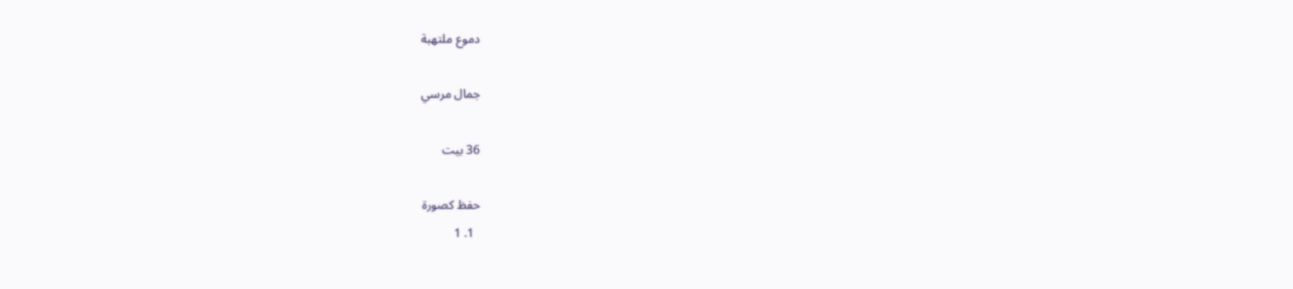دموع ملتهبة

جمال مرسي

36 بيت

حفظ كصورة
  1. 1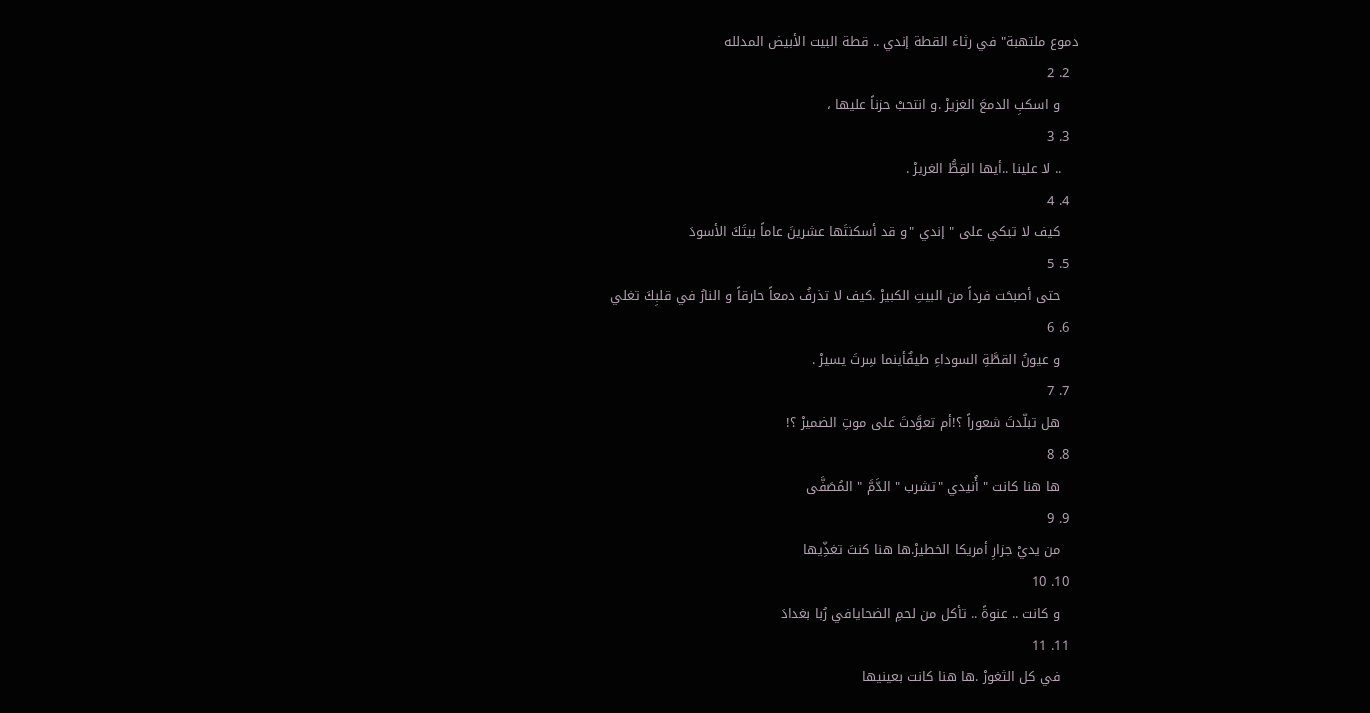دموع ملتهبة" في رثاء القطة إندي .. قطة البيت الأبيض المدلله
  2. 2
    و اسكبِ الدمعَ الغزيرْ .و انتحبْ حزناً عليها ،
  3. 3
    .. لا علينا ..أيها القِطُّ الغريرْ .
  4. 4
    كيف لا تبكي على " إندي "و قد أسكنتَها عشرينَ عاماً بيتَكَ الأسودَ
  5. 5
    حتى أصبحَت فرداً من البيتِ الكبيرْ .كيف لا تذرفُ دمعاً حارقاً و النارُ في قلبِكَ تغلي
  6. 6
    و عيونُ القطَّةِ السوداءِ طيفٌأينما سِرتَ يسيرْ .
  7. 7
    هل تبلّدتَ شعوراً ؟!أم تعوَّدتَ على موتِ الضميرْ ؟!
  8. 8
    ها هنا كانت " أُنيدي "تشرب " الدَّمَّ " المُصَفَّى
  9. 9
    من يديْ جزارِ أمريكا الخطيرْ.ها هنا كنتَ تغذِّيها
  10. 10
    و كانت .. عنوةً .. تأكل من لحمِ الضحايافي رُبا بغدادَ
  11. 11
    في كل الثغورْ .ها هنا كانت بعينيها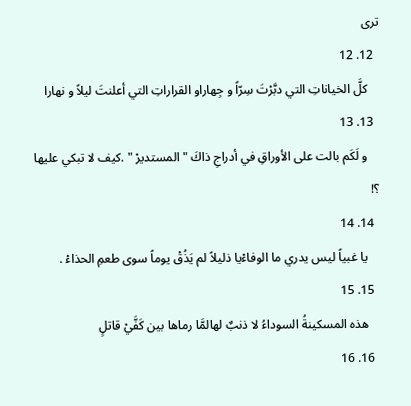ترى
  12. 12
    كلَّ الخياناتِ التي دبَّرْتَ سِرّاً و جِهاراو القراراتِ التي أعلنتَ ليلاً و نهارا
  13. 13
    و لَكَم بالت على الأوراقِ في أدراجِ ذاكَ " المستديرْ " .كيف لا تبكي عليها ؟!
  14. 14
    يا غبياً ليس يدري ما الوفاءْيا ذليلاً لم يَذُقْ يوماً سوى طعمِ الحذاءْ .
  15. 15
    هذه المسكينةُ السوداءُ لا ذنبٌ لهالمَّا رماها بين كَفَّيْ قاتلٍ
  16. 16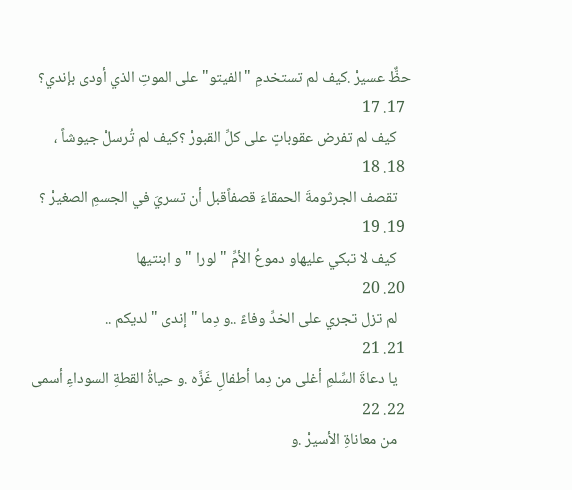حظٌّ عسيرْ .كيف لم تستخدمِ "الفيتو" على الموتِ الذي أودى بإندي؟
  17. 17
    كيف لم تفرض عقوباتٍ على كلِّ القبورْ ؟كيف لم تُرسلْ جيوشاً ،
  18. 18
    تقصف الجرثومةَ الحمقاءَ قصفاًقبل أن تسريَ في الجسمِ الصغيرْ ؟
  19. 19
    كيف لا تبكي عليهاو دموعُ الأمِّ " لورا " و ابنتيها
  20. 20
    لم تزل تجري على الخدِّ وفاءً ..و دِما " إندى " لديكم ..
  21. 21
    يا دعاةَ السِّلمِ أغلى من دِما أطفالِ غَزَّه .و حياةُ القطةِ السوداءِ أسمى
  22. 22
    من معاناةِ الأسيرْ .و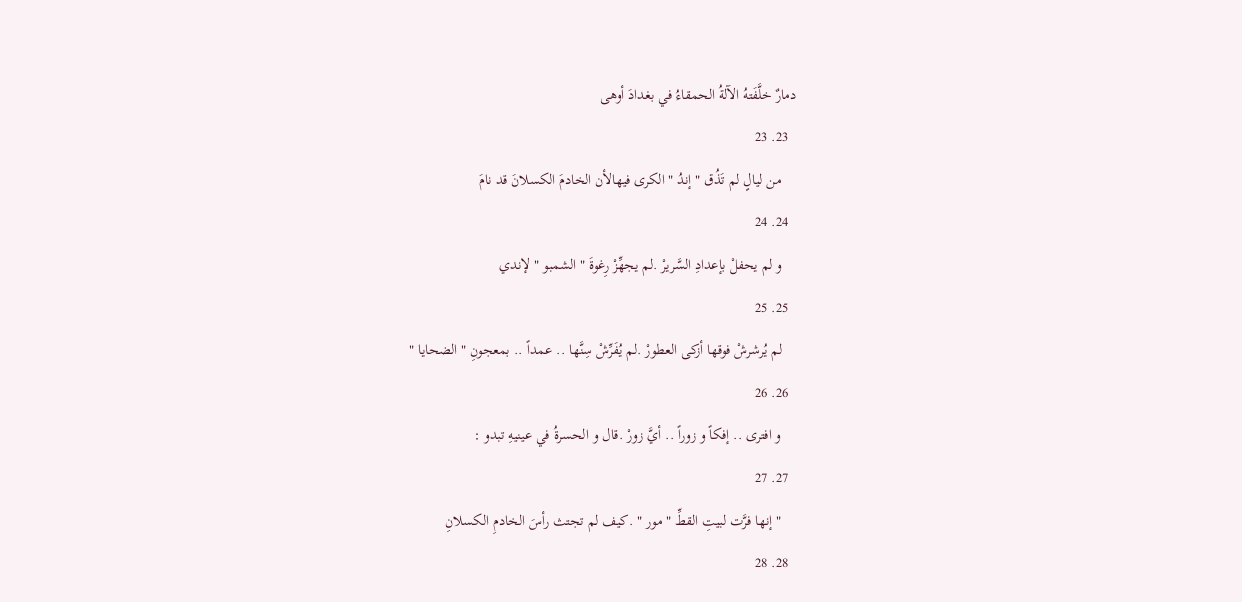دمارٌ خلَّفَتهُ الآلةُ الحمقاءُ في بغدادَ أوهى
  23. 23
    من ليالٍ لم تَذُق " إندُ " الكرى فيهالأن الخادمَ الكسلانَ قد نامَ
  24. 24
    و لم يحفلْ بإعدادِ السَّريرْ .لم يجهِّزْ رِغوةَ " الشمبو " لإندي
  25. 25
    لم يُرشرشْ فوقها أزكى العطورْ .لم يُفَرِّشْ سِنَّها .. عمداً .. بمعجونِ " الضحايا "
  26. 26
    و افترى .. إفكاً و زوراً .. أيَّ زورْ .قال و الحسرةُ في عينيهِ تبدو :
  27. 27
    " إنها فرَّت لبيتِ القطِّ " مور " .كيف لم تجتث رأسَ الخادمِ الكسلانِ
  28. 28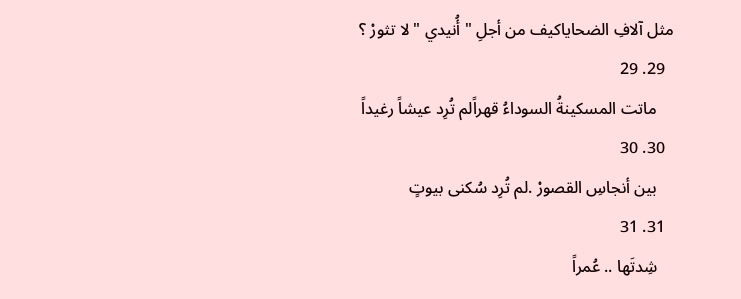مثل آلافِ الضحاياكيف من أجلِ " أُنيدي " لا تثورْ ؟
  29. 29
    ماتت المسكينةُ السوداءُ قهراًلم تُرِد عيشاً رغيداً
  30. 30
    بين أنجاسِ القصورْ .لم تُرِد سُكنى بيوتٍ
  31. 31
    شِدتَها .. عُمراً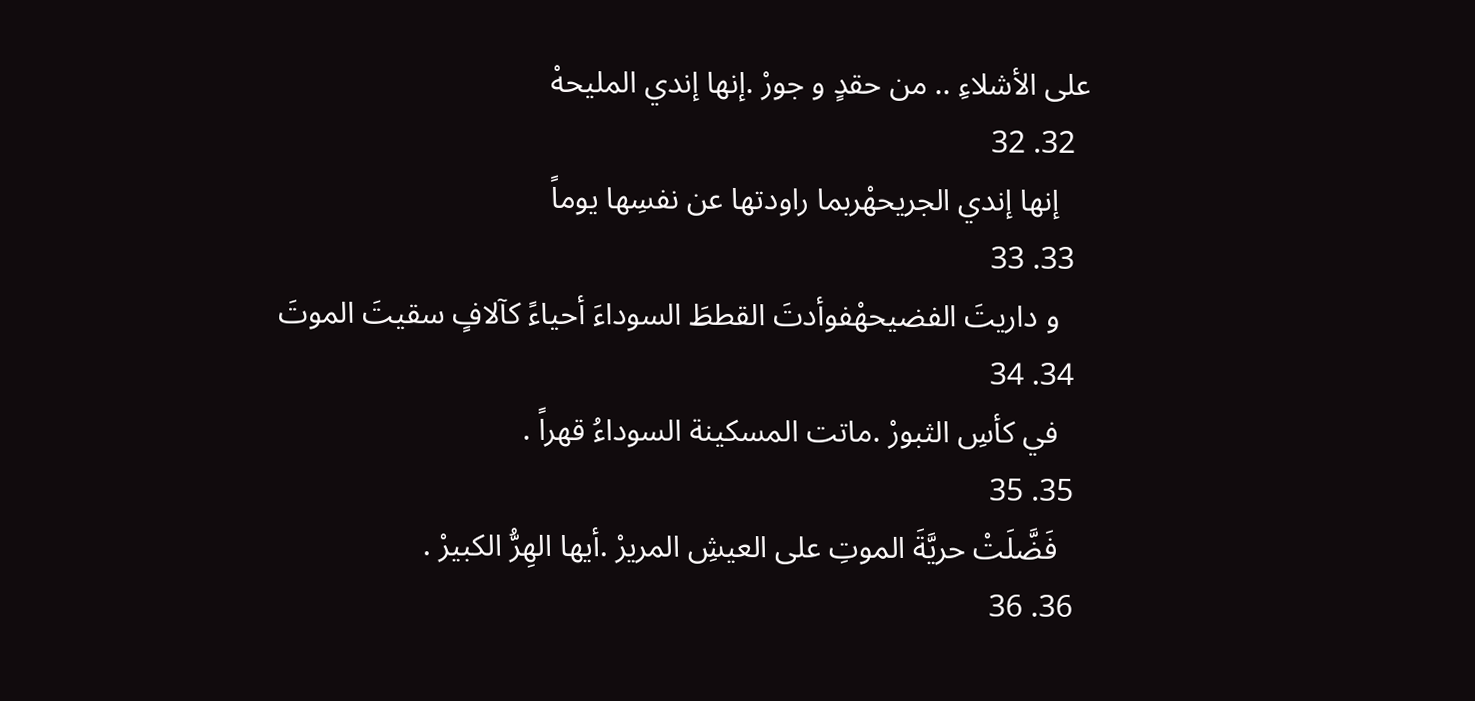على الأشلاءِ .. من حقدٍ و جورْ .إنها إندي المليحهْ
  32. 32
    إنها إندي الجريحهْربما راودتها عن نفسِها يوماً
  33. 33
    و داريتَ الفضيحهْفوأدتَ القططَ السوداءَ أحياءً كآلافٍ سقيتَ الموتَ
  34. 34
    في كأسِ الثبورْ .ماتت المسكينة السوداءُ قهراً .
  35. 35
    فَضَّلَتْ حريَّةَ الموتِ على العيشِ المريرْ .أيها الهِرُّ الكبيرْ .
  36. 36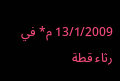13/1/2009 م* في رثاء قطة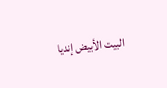البيت الأبيض إنديا